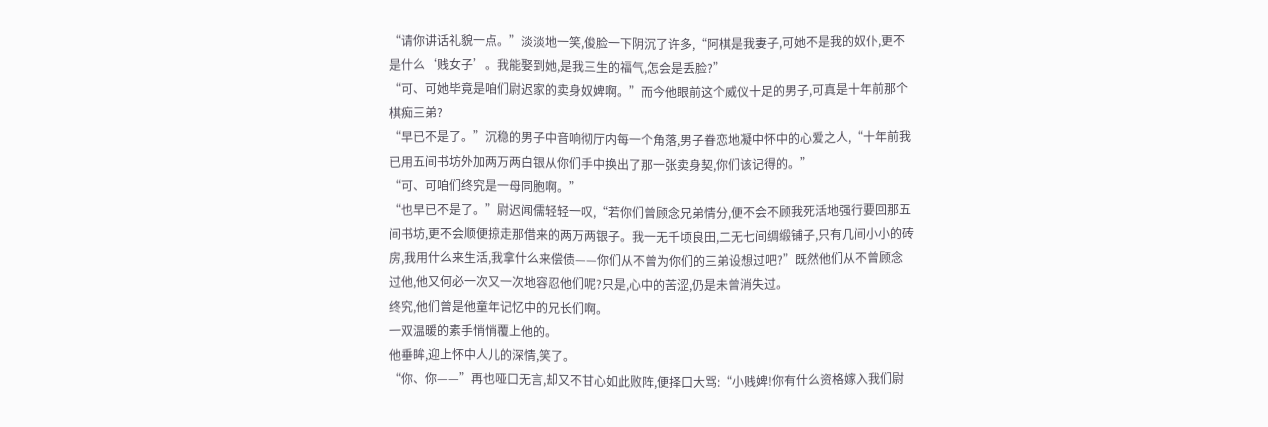“请你讲话礼貌一点。”淡淡地一笑,俊脸一下阴沉了许多,“阿棋是我妻子,可她不是我的奴仆,更不是什么‘贱女子’。我能娶到她,是我三生的福气,怎会是丢脸?”
“可、可她毕竟是咱们尉迟家的卖身奴婢啊。”而今他眼前这个威仪十足的男子,可真是十年前那个棋痴三弟?
“早已不是了。”沉稳的男子中音响彻厅内每一个角落,男子眷恋地凝中怀中的心爱之人,“十年前我已用五间书坊外加两万两白银从你们手中换出了那一张卖身契,你们该记得的。”
“可、可咱们终究是一母同胞啊。”
“也早已不是了。”尉迟闻儒轻轻一叹,“若你们曾顾念兄弟情分,便不会不顾我死活地强行要回那五间书坊,更不会顺便掠走那借来的两万两银子。我一无千顷良田,二无七间绸缎铺子,只有几间小小的砖房,我用什么来生活,我拿什么来偿债——你们从不曾为你们的三弟设想过吧?”既然他们从不曾顾念过他,他又何必一次又一次地容忍他们呢?只是,心中的苦涩,仍是未曾消失过。
终究,他们曾是他童年记忆中的兄长们啊。
一双温暖的素手悄悄覆上他的。
他垂眸,迎上怀中人儿的深情,笑了。
“你、你——”再也哑口无言,却又不甘心如此败阵,便择口大骂:“小贱婢!你有什么资格嫁入我们尉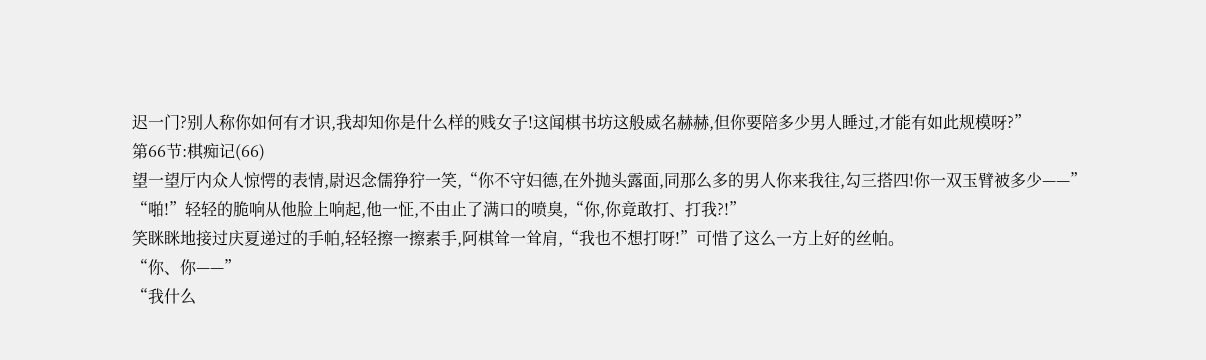迟一门?别人称你如何有才识,我却知你是什么样的贱女子!这闻棋书坊这般威名赫赫,但你要陪多少男人睡过,才能有如此规模呀?”
第66节:棋痴记(66)
望一望厅内众人惊愕的表情,尉迟念儒狰狞一笑,“你不守妇德,在外抛头露面,同那么多的男人你来我往,勾三搭四!你一双玉臂被多少——”
“啪!”轻轻的脆响从他脸上响起,他一怔,不由止了满口的喷臭,“你,你竟敢打、打我?!”
笑眯眯地接过庆夏递过的手帕,轻轻擦一擦素手,阿棋耸一耸肩,“我也不想打呀!”可惜了这么一方上好的丝帕。
“你、你——”
“我什么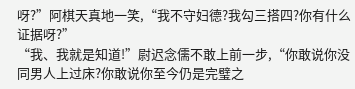呀?”阿棋天真地一笑,“我不守妇德?我勾三搭四?你有什么证据呀?”
“我、我就是知道!”尉迟念儒不敢上前一步,“你敢说你没同男人上过床?你敢说你至今仍是完璧之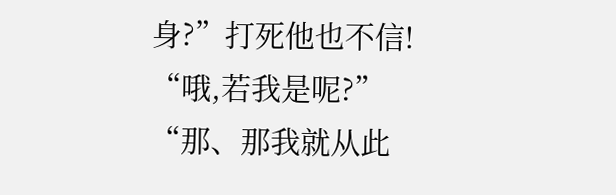身?”打死他也不信!
“哦,若我是呢?”
“那、那我就从此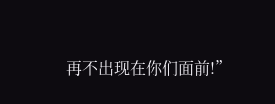再不出现在你们面前!”